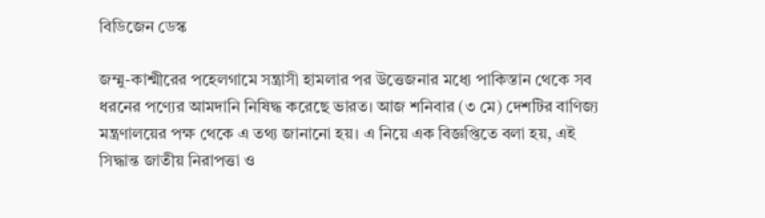বিডিজেন ডেস্ক

জম্মু-কাশ্মীরের পহেলগামে সন্ত্রাসী হামলার পর উত্তেজনার মধ্যে পাকিস্তান থেকে সব ধরনের পণ্যের আমদানি নিষিদ্ধ করেছে ভারত। আজ শনিবার (৩ মে) দেশটির বাণিজ্য মন্ত্রণালয়ের পক্ষ থেকে এ তথ্য জানানো হয়। এ নিয়ে এক বিজ্ঞপ্তিতে বলা হয়, এই সিদ্ধান্ত জাতীয় নিরাপত্তা ও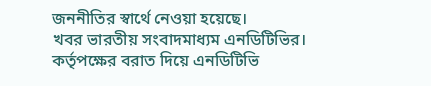জননীতির স্বার্থে নেওয়া হয়েছে।
খবর ভারতীয় সংবাদমাধ্যম এনডিটিভির।
কর্তৃপক্ষের বরাত দিয়ে এনডিটিভি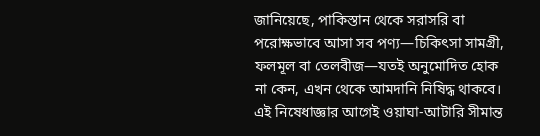জানিয়েছে, পাকিস্তান থেকে সরাসরি বা পরোক্ষভাবে আসা সব পণ্য—চিকিৎসা সামগ্রী, ফলমূল বা তেলবীজ—যতই অনুমোদিত হোক না কেন, এখন থেকে আমদানি নিষিদ্ধ থাকবে।
এই নিষেধাজ্ঞার আগেই ওয়াঘা-আটারি সীমান্ত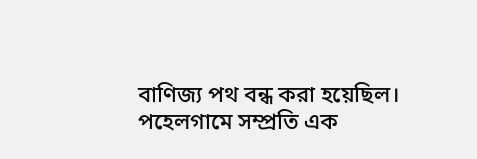বাণিজ্য পথ বন্ধ করা হয়েছিল।
পহেলগামে সম্প্রতি এক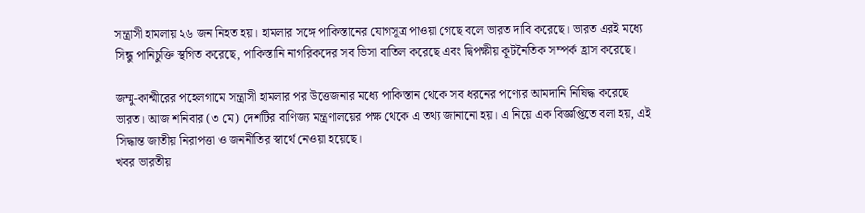সন্ত্রাসী হামলায় ২৬ জন নিহত হয়। হামলার সঙ্গে পাকিস্তানের যোগসূত্র পাওয়া গেছে বলে ভারত দাবি করেছে। ভারত এরই মধ্যে সিন্ধু পানিচুক্তি স্থগিত করেছে, পাকিস্তানি নাগরিকদের সব ভিসা বাতিল করেছে এবং দ্বিপক্ষীয় কূটনৈতিক সম্পর্ক হ্রাস করেছে।

জম্মু-কাশ্মীরের পহেলগামে সন্ত্রাসী হামলার পর উত্তেজনার মধ্যে পাকিস্তান থেকে সব ধরনের পণ্যের আমদানি নিষিদ্ধ করেছে ভারত। আজ শনিবার (৩ মে) দেশটির বাণিজ্য মন্ত্রণালয়ের পক্ষ থেকে এ তথ্য জানানো হয়। এ নিয়ে এক বিজ্ঞপ্তিতে বলা হয়, এই সিদ্ধান্ত জাতীয় নিরাপত্তা ও জননীতির স্বার্থে নেওয়া হয়েছে।
খবর ভারতীয়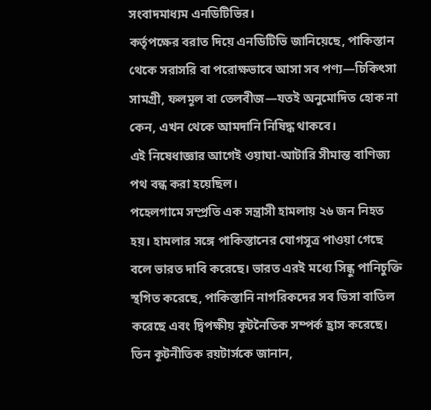সংবাদমাধ্যম এনডিটিভির।
কর্তৃপক্ষের বরাত দিয়ে এনডিটিভি জানিয়েছে, পাকিস্তান থেকে সরাসরি বা পরোক্ষভাবে আসা সব পণ্য—চিকিৎসা সামগ্রী, ফলমূল বা তেলবীজ—যতই অনুমোদিত হোক না কেন, এখন থেকে আমদানি নিষিদ্ধ থাকবে।
এই নিষেধাজ্ঞার আগেই ওয়াঘা-আটারি সীমান্ত বাণিজ্য পথ বন্ধ করা হয়েছিল।
পহেলগামে সম্প্রতি এক সন্ত্রাসী হামলায় ২৬ জন নিহত হয়। হামলার সঙ্গে পাকিস্তানের যোগসূত্র পাওয়া গেছে বলে ভারত দাবি করেছে। ভারত এরই মধ্যে সিন্ধু পানিচুক্তি স্থগিত করেছে, পাকিস্তানি নাগরিকদের সব ভিসা বাতিল করেছে এবং দ্বিপক্ষীয় কূটনৈতিক সম্পর্ক হ্রাস করেছে।
তিন কূটনীতিক রয়টার্সকে জানান,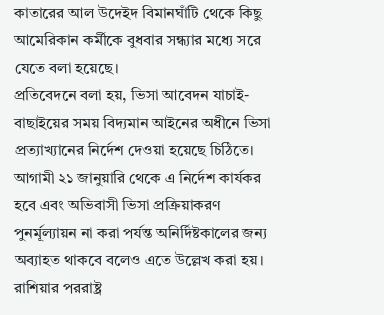কাতারের আল উদেইদ বিমানঘাঁটি থেকে কিছু আমেরিকান কর্মীকে বুধবার সন্ধ্যার মধ্যে সরে যেতে বলা হয়েছে।
প্রতিবেদনে বলা হয়, ভিসা আবেদন যাচাই-বাছাইয়ের সময় বিদ্যমান আইনের অধীনে ভিসা প্রত্যাখ্যানের নির্দেশ দেওয়া হয়েছে চিঠিতে। আগামী ২১ জানুয়ারি থেকে এ নির্দেশ কার্যকর হবে এবং অভিবাসী ভিসা প্রক্রিয়াকরণ পুনর্মূল্যায়ন না করা পর্যন্ত অনির্দিষ্টকালের জন্য অব্যাহত থাকবে বলেও এতে উল্লেখ করা হয়।
রাশিয়ার পররাষ্ট্র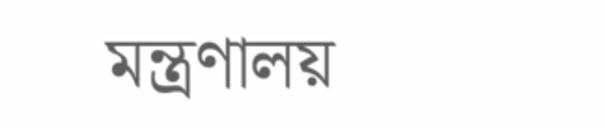মন্ত্রণালয়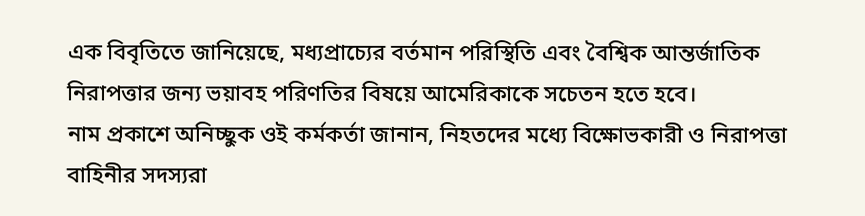এক বিবৃতিতে জানিয়েছে, মধ্যপ্রাচ্যের বর্তমান পরিস্থিতি এবং বৈশ্বিক আন্তর্জাতিক নিরাপত্তার জন্য ভয়াবহ পরিণতির বিষয়ে আমেরিকাকে সচেতন হতে হবে।
নাম প্রকাশে অনিচ্ছুক ওই কর্মকর্তা জানান, নিহতদের মধ্যে বিক্ষোভকারী ও নিরাপত্তা বাহিনীর সদস্যরা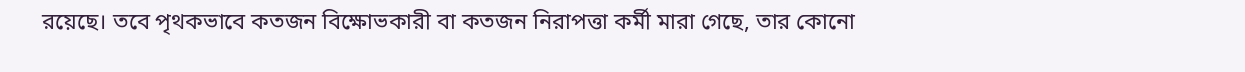রয়েছে। তবে পৃথকভাবে কতজন বিক্ষোভকারী বা কতজন নিরাপত্তা কর্মী মারা গেছে, তার কোনো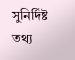সুনির্দিষ্ট তথ্য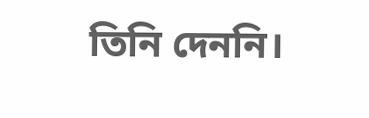তিনি দেননি।